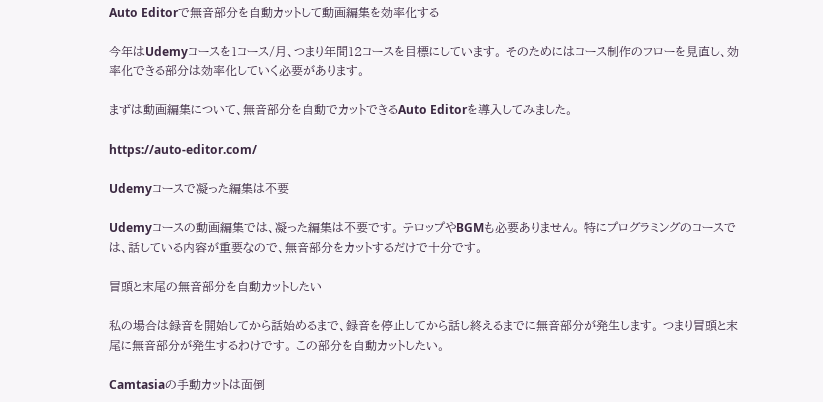Auto Editorで無音部分を自動カットして動画編集を効率化する

今年はUdemyコースを1コース/月、つまり年間12コースを目標にしています。 そのためにはコース制作のフローを見直し、効率化できる部分は効率化していく必要があります。

まずは動画編集について、無音部分を自動でカットできるAuto Editorを導入してみました。

https://auto-editor.com/

Udemyコースで凝った編集は不要

Udemyコースの動画編集では、凝った編集は不要です。 テロップやBGMも必要ありません。 特にプログラミングのコースでは、話している内容が重要なので、無音部分をカットするだけで十分です。

冒頭と末尾の無音部分を自動カットしたい

私の場合は録音を開始してから話始めるまで、録音を停止してから話し終えるまでに無音部分が発生します。 つまり冒頭と末尾に無音部分が発生するわけです。 この部分を自動カットしたい。

Camtasiaの手動カットは面倒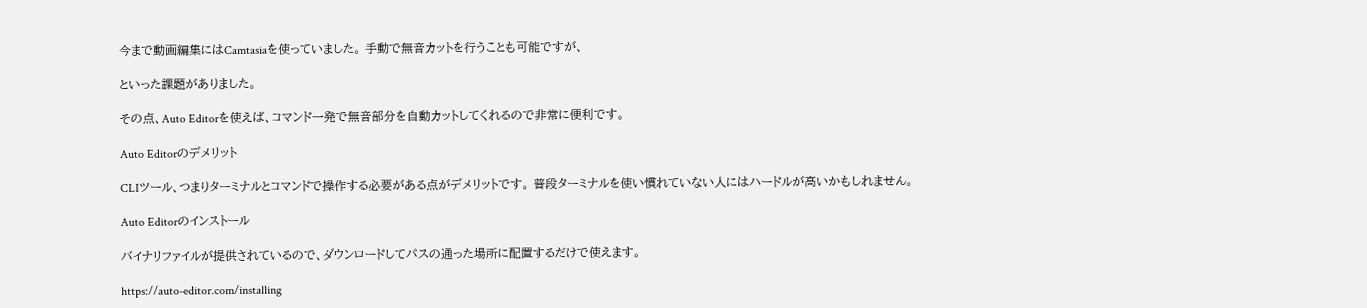今まで動画編集にはCamtasiaを使っていました。 手動で無音カットを行うことも可能ですが、

といった課題がありました。

その点、Auto Editorを使えば、コマンド一発で無音部分を自動カットしてくれるので非常に便利です。

Auto Editorのデメリット

CLIツール、つまりターミナルとコマンドで操作する必要がある点がデメリットです。 普段ターミナルを使い慣れていない人にはハードルが高いかもしれません。

Auto Editorのインストール

バイナリファイルが提供されているので、ダウンロードしてパスの通った場所に配置するだけで使えます。

https://auto-editor.com/installing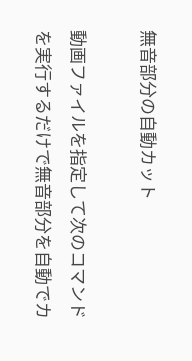無音部分の自動カット

動画ファイルを指定して次のコマンドを実行するだけで無音部分を自動でカ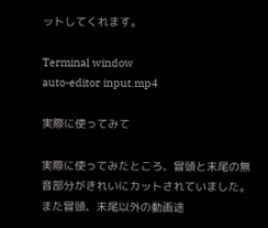ットしてくれます。

Terminal window
auto-editor input.mp4

実際に使ってみて

実際に使ってみたところ、冒頭と末尾の無音部分がきれいにカットされていました。 また冒頭、末尾以外の動画途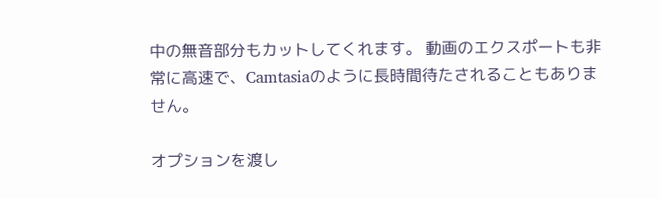中の無音部分もカットしてくれます。 動画のエクスポートも非常に高速で、Camtasiaのように長時間待たされることもありません。

オプションを渡し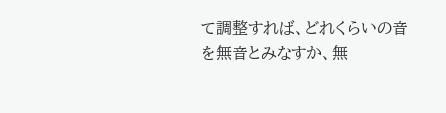て調整すれば、どれくらいの音を無音とみなすか、無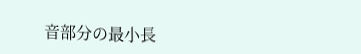音部分の最小長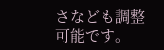さなども調整可能です。